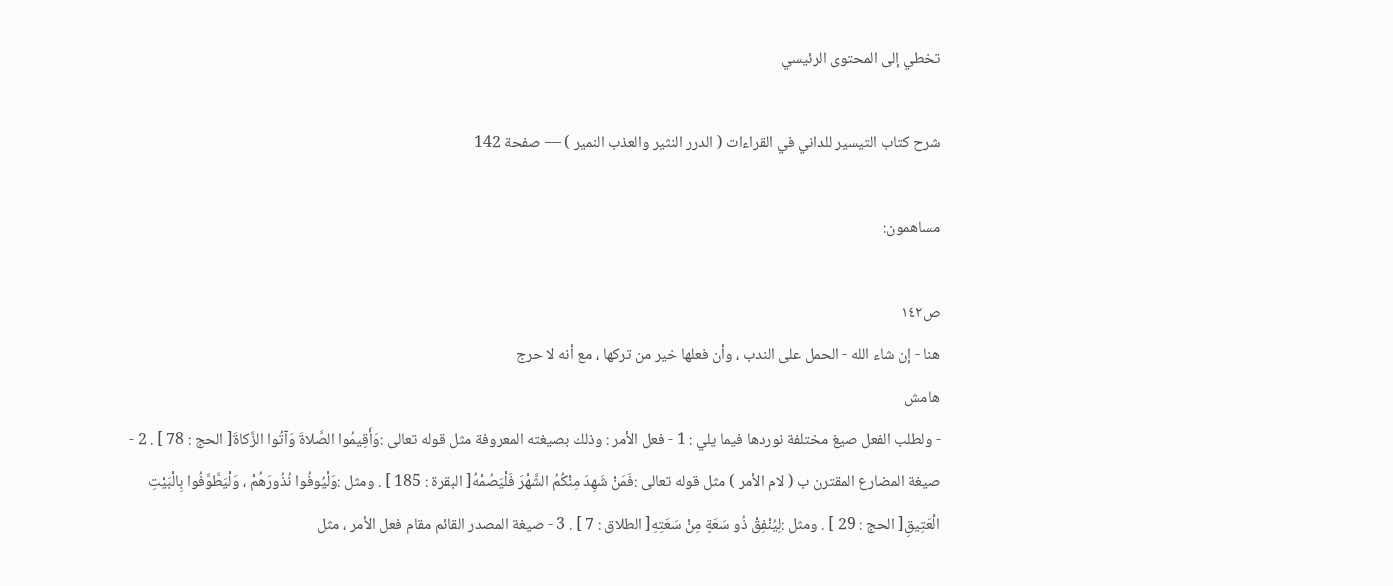تخطي إلى المحتوى الرئيسي

شرح كتاب التيسير للداني في القراءات ( الدرر النثير والعذب النمير ) — صفحة 142

مساهمون:

ص١٤٢
هنا - إن شاء الله - الحمل على الندب ، وأن فعلها خير من تركها ، مع أنه لا حرج
هامش
- ولطلب الفعل صيغ مختلفة نوردها فيما يلي : 1 - فعل الأمر : وذلك بصيغته المعروفة مثل قوله تعالى :وَأَقِيمُوا الصَّلاةَ وَآتُوا الزَّكاةَ[ الحج : 78 ] . 2 - صيغة المضارع المقترن ب ( لام الأمر ) مثل قوله تعالى :فَمَنْ شَهِدَ مِنْكُمُ الشَّهْرَ فَلْيَصُمْهُ[ البقرة : 185 ] . ومثل :وَلْيُوفُوا نُذُورَهُمْ ، وَلْيَطَّوَّفُوا بِالْبَيْتِ الْعَتِيقِ[ الحج : 29 ] . ومثل :لِيُنْفِقْ ذُو سَعَةٍ مِنْ سَعَتِهِ[ الطلاق : 7 ] . 3 - صيغة المصدر القائم مقام فعل الأمر ، مثل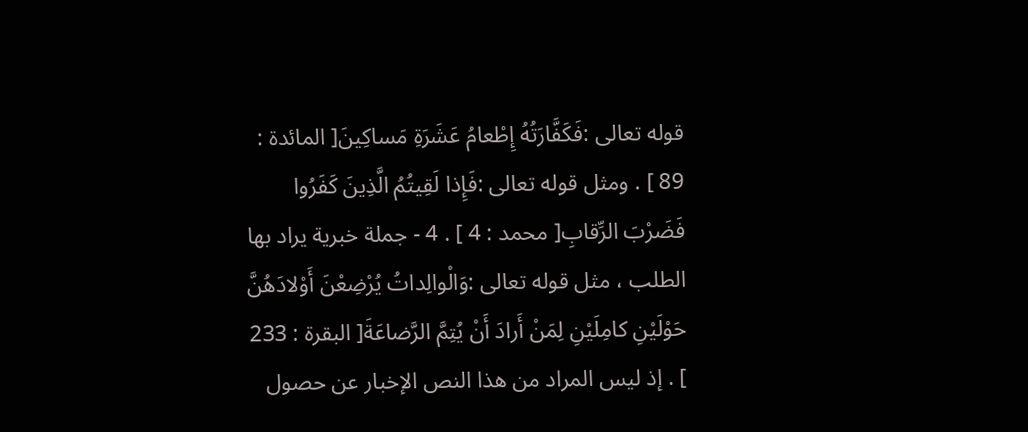قوله تعالى :فَكَفَّارَتُهُ إِطْعامُ عَشَرَةِ مَساكِينَ[ المائدة : 89 ] . ومثل قوله تعالى :فَإِذا لَقِيتُمُ الَّذِينَ كَفَرُوا فَضَرْبَ الرِّقابِ[ محمد : 4 ] . 4 - جملة خبرية يراد بها الطلب ، مثل قوله تعالى :وَالْوالِداتُ يُرْضِعْنَ أَوْلادَهُنَّ حَوْلَيْنِ كامِلَيْنِ لِمَنْ أَرادَ أَنْ يُتِمَّ الرَّضاعَةَ[ البقرة : 233 ] . إذ ليس المراد من هذا النص الإخبار عن حصول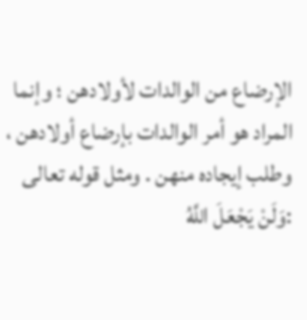الإرضاع من الوالدات لأولادهن ؛ وإنما المراد هو أمر الوالدات بإرضاع أولادهن ، وطلب إيجاده منهن . ومثل قوله تعالى :وَلَنْ يَجْعَلَ اللَّهُ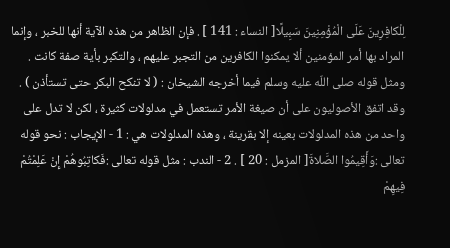لِلْكافِرِينَ عَلَى الْمُؤْمِنِينَ سَبِيلًا[ النساء : 141 ] . فإن الظاهر من هذه الآية أنها للخبر ، وإنما المراد بها أمر المؤمنين ألا يمكنوا الكافرين من التجبر عليهم ، والتكبر بأية صفة كانت . ومثل قوله صلى اللّه عليه وسلم فيما أخرجه الشيخان : ( لا تنكح البكر حتى تستأذن ) . وقد اتفق الأصوليون على أن صيغة الأمر تستعمل في مدلولات كثيرة ، لكن لا تدل على واحد من هذه المدلولات بعينه إلا بقرينة ، وهذه المدلولات هي : 1 - الإيجاب : نحو قوله تعالى :وَأَقِيمُوا الصَّلاةَ[ المزمل : 20 ] . 2 - الندب : مثل قوله تعالى :فَكاتِبُوهُمْ إِنْ عَلِمْتُمْ فِيهِمْ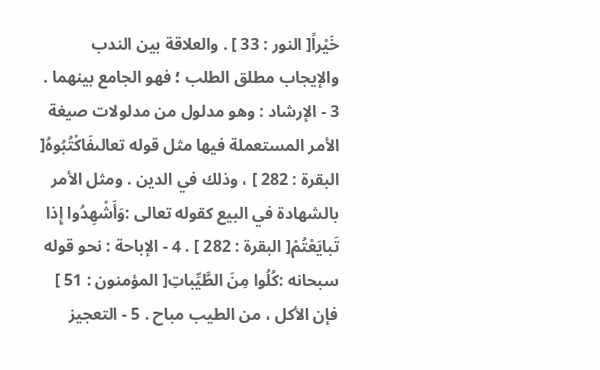خَيْراً[ النور : 33 ] . والعلاقة بين الندب والإيجاب مطلق الطلب ؛ فهو الجامع بينهما . 3 - الإرشاد : وهو مدلول من مدلولات صيغة الأمر المستعملة فيها مثل قوله تعالىفَاكْتُبُوهُ[ البقرة : 282 ] ، وذلك في الدين . ومثل الأمر بالشهادة في البيع كقوله تعالى :وَأَشْهِدُوا إِذا تَبايَعْتُمْ[ البقرة : 282 ] . 4 - الإباحة : نحو قوله سبحانه :كُلُوا مِنَ الطَّيِّباتِ[ المؤمنون : 51 ] فإن الأكل ، من الطيب مباح . 5 - التعجيز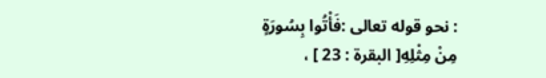: نحو قوله تعالى :فَأْتُوا بِسُورَةٍ مِنْ مِثْلِهِ[ البقرة : 23 ] ،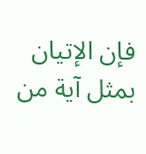فإن الإتيان بمثل آية من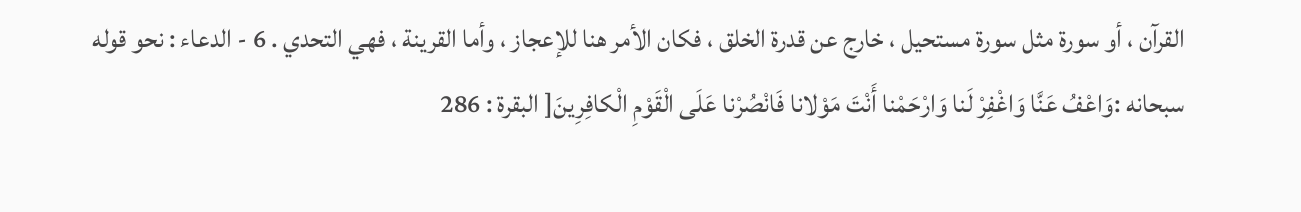القرآن ، أو سورة مثل سورة مستحيل ، خارج عن قدرة الخلق ، فكان الأمر هنا للإعجاز ، وأما القرينة ، فهي التحدي . 6 - الدعاء : نحو قوله سبحانه :وَاعْفُ عَنَّا وَاغْفِرْ لَنا وَارْحَمْنا أَنْتَ مَوْلانا فَانْصُرْنا عَلَى الْقَوْمِ الْكافِرِينَ[ البقرة : 286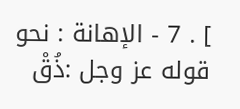] . 7 - الإهانة : نحو قوله عز وجل :ذُقْ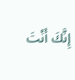إِنَّكَ أَنْتَ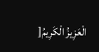الْعَزِيزُ الْكَرِيمُ[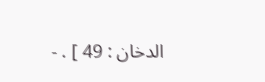الدخان : 49 ] . -